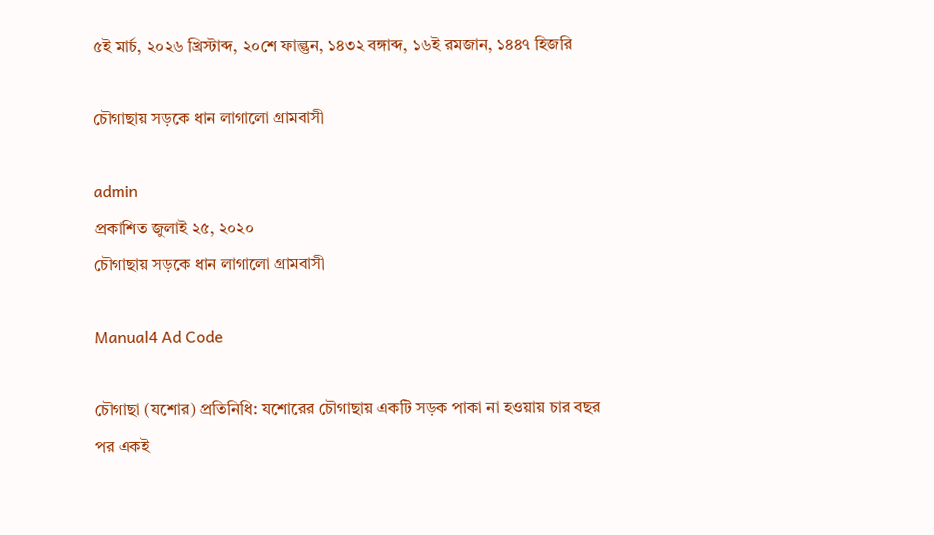৫ই মার্চ, ২০২৬ খ্রিস্টাব্দ, ২০শে ফাল্গুন, ১৪৩২ বঙ্গাব্দ, ১৬ই রমজান, ১৪৪৭ হিজরি

চৌগাছায় সড়কে ধান লাগালো গ্রামবাসী

admin
প্রকাশিত জুলাই ২৫, ২০২০
চৌগাছায় সড়কে ধান লাগালো গ্রামবাসী

Manual4 Ad Code

চৌগাছা (যশোর) প্রতিনিধি: যশোরের চৌগাছায় একটি সড়ক পাকা না হওয়ায় চার বছর পর একই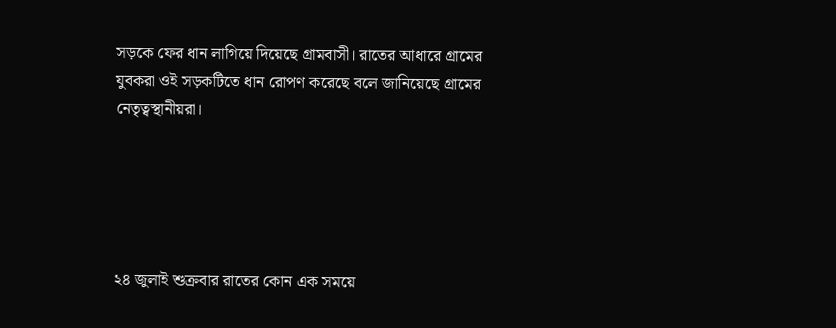সড়কে ফের ধান লাগিয়ে দিয়েছে গ্রামবাসী। রাতের আধারে গ্রামের যুবকরা ওই সড়কটিতে ধান রোপণ করেছে বলে জানিয়েছে গ্রামের নেতৃত্বস্থানীয়রা।





২৪ জুলাই শুক্রবার রাতের কোন এক সময়ে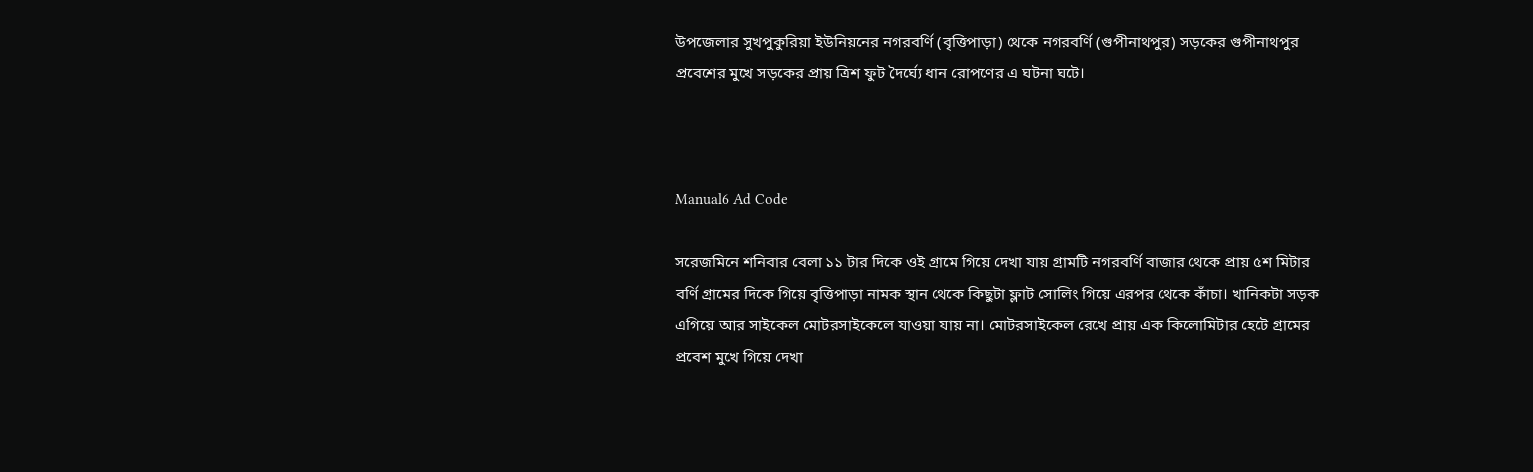উপজেলার সুখপুকুরিয়া ইউনিয়নের নগরবর্ণি (বৃত্তিপাড়া) থেকে নগরবর্ণি (গুপীনাথপুর) সড়কের গুপীনাথপুর প্রবেশের মুখে সড়কের প্রায় ত্রিশ ফুট দৈর্ঘ্যে ধান রোপণের এ ঘটনা ঘটে।



Manual6 Ad Code

সরেজমিনে শনিবার বেলা ১১ টার দিকে ওই গ্রামে গিয়ে দেখা যায় গ্রামটি নগরবর্ণি বাজার থেকে প্রায় ৫শ মিটার বর্ণি গ্রামের দিকে গিয়ে বৃত্তিপাড়া নামক স্থান থেকে কিছুটা ফ্লাট সোলিং গিয়ে এরপর থেকে কাঁচা। খানিকটা সড়ক এগিয়ে আর সাইকেল মোটরসাইকেলে যাওয়া যায় না। মোটরসাইকেল রেখে প্রায় এক কিলোমিটার হেটে গ্রামের প্রবেশ মুখে গিয়ে দেখা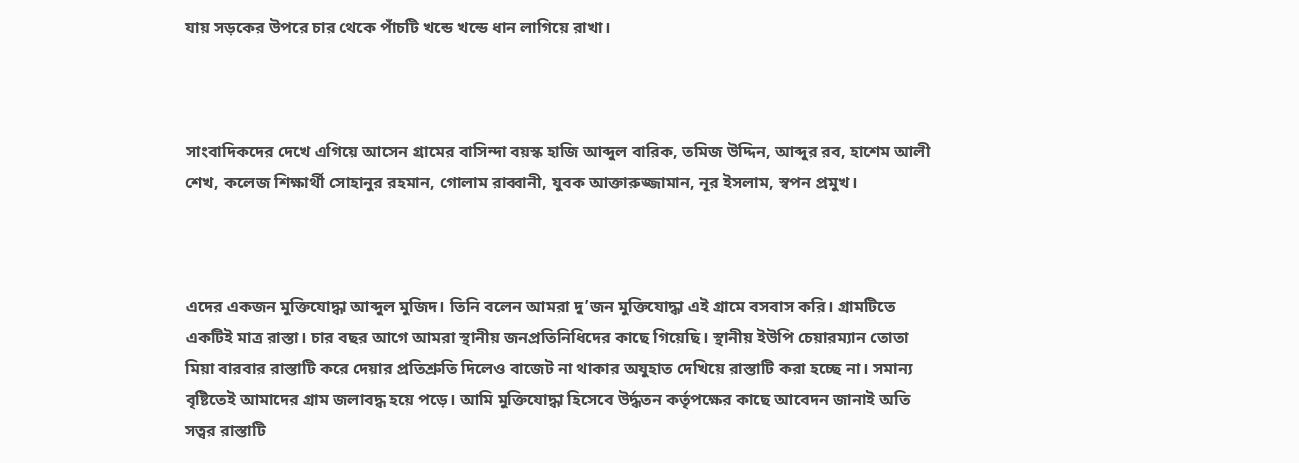যায় সড়কের উপরে চার থেকে পাঁচটি খন্ডে খন্ডে ধান লাগিয়ে রাখা।



সাংবাদিকদের দেখে এগিয়ে আসেন গ্রামের বাসিন্দা বয়স্ক হাজি আব্দুল বারিক, তমিজ উদ্দিন, আব্দুর রব, হাশেম আলী শেখ, কলেজ শিক্ষার্থী সোহানুর রহমান, গোলাম রাব্বানী, যুবক আক্তারুজ্জামান, নূর ইসলাম, স্বপন প্রমুখ।



এদের একজন মুক্তিযোদ্ধা আব্দুল মুজিদ। তিনি বলেন আমরা দু’জন মুক্তিযোদ্ধা এই গ্রামে বসবাস করি। গ্রামটিতে একটিই মাত্র রাস্তা। চার বছর আগে আমরা স্থানীয় জনপ্রতিনিধিদের কাছে গিয়েছি। স্থানীয় ইউপি চেয়ারম্যান তোতা মিয়া বারবার রাস্তাটি করে দেয়ার প্রতিশ্রুতি দিলেও বাজেট না থাকার অযুহাত দেখিয়ে রাস্তাটি করা হচ্ছে না। সমান্য বৃষ্টিতেই আমাদের গ্রাম জলাবদ্ধ হয়ে পড়ে। আমি মুক্তিযোদ্ধা হিসেবে উর্দ্ধতন কর্তৃপক্ষের কাছে আবেদন জানাই অতি সত্বর রাস্তাটি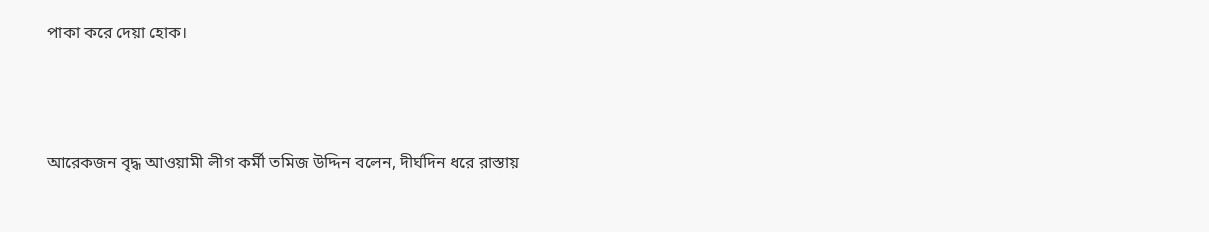পাকা করে দেয়া হোক।



আরেকজন বৃদ্ধ আওয়ামী লীগ কর্মী তমিজ উদ্দিন বলেন, দীর্ঘদিন ধরে রাস্তায়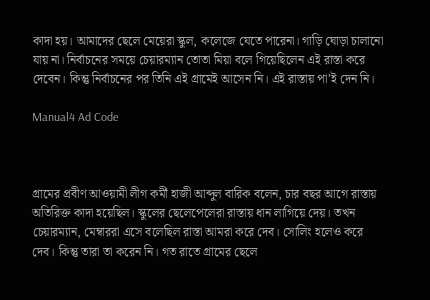কাদা হয়। আমাদের ছেলে মেয়েরা স্কুল, কলেজে যেতে পারেনা। গাড়ি ঘোড়া চালানো যায় না। নির্বাচনের সময়ে চেয়ারম্যান তোতা মিয়া বলে গিয়েছিলেন এই রাস্তা করে দেবেন। কিন্তু নির্বাচনের পর তিনি এই গ্রামেই আসেন নি। এই রাস্তায় পা’ই দেন নি।

Manual4 Ad Code



গ্রামের প্রবীণ আওয়ামী লীগ কর্মী হাজী আব্দুল বারিক বলেন, চার বছর আগে রাস্তায় অতিরিক্ত কাদা হয়েছিল। স্কুলের ছেলেপেলেরা রাস্তায় ধান লাগিয়ে দেয়। তখন চেয়ারম্যান, মেম্বাররা এসে বলেছিল রাস্তা আমরা করে দেব। সোলিং হলেও করে দেব। কিন্তু তারা তা করেন নি। গত রাতে গ্রামের ছেলে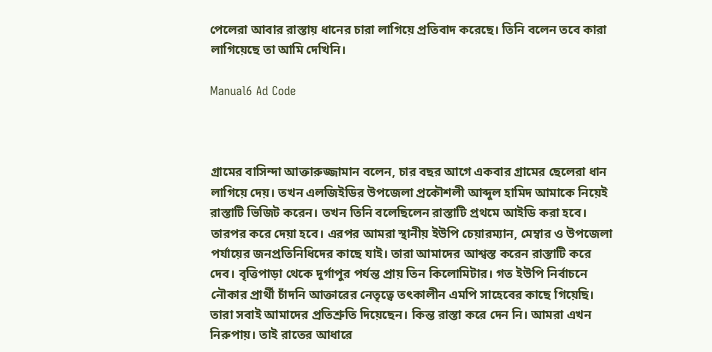পেলেরা আবার রাস্তায় ধানের চারা লাগিয়ে প্রতিবাদ করেছে। তিনি বলেন তবে কারা লাগিয়েছে তা আমি দেখিনি।

Manual6 Ad Code



গ্রামের বাসিন্দা আক্তারুজ্জামান বলেন, চার বছর আগে একবার গ্রামের ছেলেরা ধান লাগিয়ে দেয়। তখন এলজিইডির উপজেলা প্রকৌশলী আব্দুল হামিদ আমাকে নিয়েই রাস্তাটি ভিজিট করেন। তখন তিনি বলেছিলেন রাস্তাটি প্রথমে আইডি করা হবে। তারপর করে দেয়া হবে। এরপর আমরা স্থানীয় ইউপি চেয়ারম্যান, মেম্বার ও উপজেলা পর্যায়ের জনপ্রতিনিধিদের কাছে যাই। তারা আমাদের আশ্বস্ত করেন রাস্তাটি করে দেব। বৃত্তিপাড়া থেকে দুর্গাপুর পর্যন্ত প্রায় তিন কিলোমিটার। গত ইউপি নির্বাচনে নৌকার প্রার্থী চাঁদনি আক্তারের নেতৃত্বে তৎকালীন এমপি সাহেবের কাছে গিয়েছি। তারা সবাই আমাদের প্রতিশ্রুতি দিয়েছেন। কিন্ত রাস্তা করে দেন নি। আমরা এখন নিরুপায়। তাই রাতের আধারে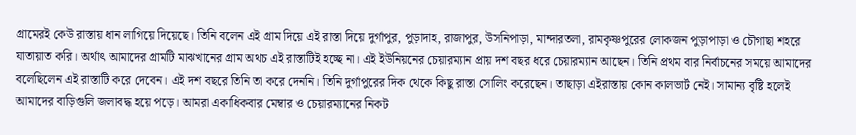গ্রামেরই কেউ রাস্তায় ধান লাগিয়ে দিয়েছে। তিনি বলেন এই গ্রাম দিয়ে এই রাস্তা দিয়ে দুর্গাপুর, পুড়াদাহ, রাজাপুর, উসনিপাড়া, মান্দারতলা, রামকৃষ্ণপুরের লোকজন পুড়াপাড়া ও চৌগাছা শহরে যাতায়াত করি। অর্থাৎ আমাদের গ্রামটি মাঝখানের গ্রাম অথচ এই রাস্তাটিই হচ্ছে না। এই ইউনিয়নের চেয়ারম্যান প্রায় দশ বছর ধরে চেয়ারম্যান আছেন। তিনি প্রথম বার নির্বাচনের সময়ে আমাদের বলেছিলেন এই রাস্তাটি করে দেবেন। এই দশ বছরে তিনি তা করে দেননি। তিনি দুর্গাপুরের দিক থেকে কিছু রাস্তা সোলিং করেছেন। তাছাড়া এইরাস্তায় কোন কালভার্ট নেই। সামান্য বৃষ্টি হলেই আমাদের বাড়িগুলি জলাবদ্ধ হয়ে পড়ে। আমরা একাধিকবার মেম্বার ও চেয়ারম্যানের নিকট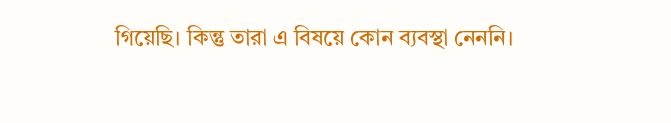গিয়েছি। কিন্তু তারা এ বিষয়ে কোন ব্যবস্থা নেননি।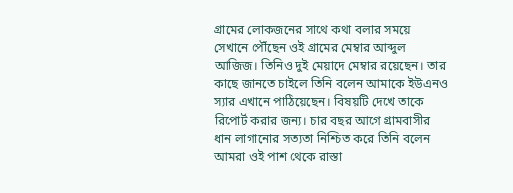গ্রামের লোকজনের সাথে কথা বলার সময়ে সেখানে পৌঁছেন ওই গ্রামের মেম্বার আব্দুল আজিজ। তিনিও দুই মেয়াদে মেম্বার রয়েছেন। তার কাছে জানতে চাইলে তিনি বলেন আমাকে ইউএনও স্যার এখানে পাঠিয়েছেন। বিষয়টি দেখে তাকে রিপোর্ট করার জন্য। চার বছর আগে গ্রামবাসীর ধান লাগানোর সত্যতা নিশ্চিত করে তিনি বলেন আমরা ওই পাশ থেকে রাস্তা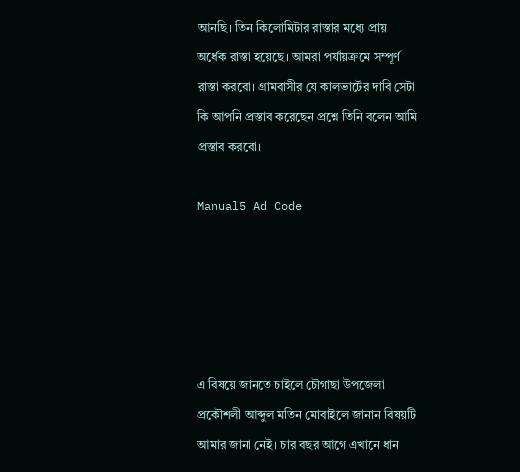আনছি। তিন কিলোমিটার রাস্তার মধ্যে প্রায় অর্ধেক রাস্তা হয়েছে। আমরা পর্যায়ক্রমে সম্পূর্ণ রাস্তা করবো। গ্রামবাসীর যে কালভার্টের দাবি সেটা কি আপনি প্রস্তাব করেছেন প্রশ্নে তিনি বলেন আমি প্রস্তাব করবো।

Manual5 Ad Code





এ বিষয়ে জানতে চাইলে চৌগাছা উপজেলা প্রকৌশলী আব্দুল মতিন মোবাইলে জানান বিষয়টি আমার জানা নেই। চার বছর আগে এখানে ধান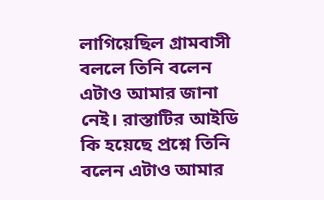লাগিয়েছিল গ্রামবাসী বললে তিনি বলেন এটাও আমার জানা নেই। রাস্তাটির আইডি কি হয়েছে প্রশ্নে তিনি বলেন এটাও আমার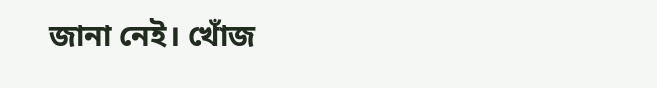জানা নেই। খোঁজ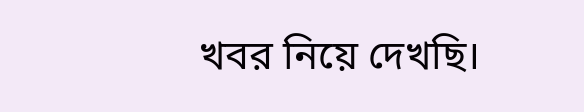খবর নিয়ে দেখছি।